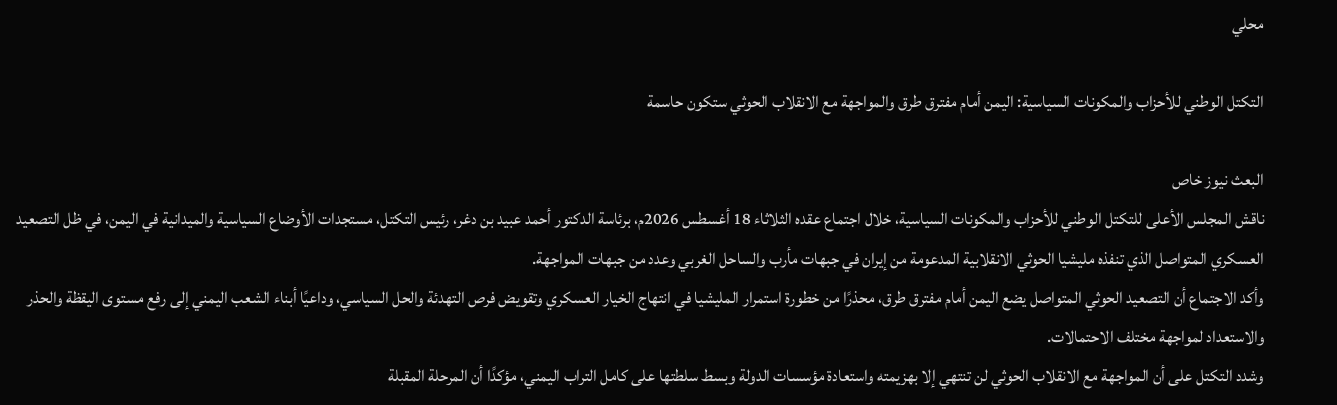محلي

التكتل الوطني للأحزاب والمكونات السياسية: اليمن أمام مفترق طرق والمواجهة مع الانقلاب الحوثي ستكون حاسمة

البعث نيوز خاص
ناقش المجلس الأعلى للتكتل الوطني للأحزاب والمكونات السياسية، خلال اجتماع عقده الثلاثاء 18 أغسطس 2026م، برئاسة الدكتور أحمد عبيد بن دغر، رئيس التكتل، مستجدات الأوضاع السياسية والميدانية في اليمن، في ظل التصعيد العسكري المتواصل الذي تنفذه مليشيا الحوثي الانقلابية المدعومة من إيران في جبهات مأرب والساحل الغربي وعدد من جبهات المواجهة.
وأكد الاجتماع أن التصعيد الحوثي المتواصل يضع اليمن أمام مفترق طرق، محذرًا من خطورة استمرار المليشيا في انتهاج الخيار العسكري وتقويض فرص التهدئة والحل السياسي، وداعيًا أبناء الشعب اليمني إلى رفع مستوى اليقظة والحذر والاستعداد لمواجهة مختلف الاحتمالات.
وشدد التكتل على أن المواجهة مع الانقلاب الحوثي لن تنتهي إلا بهزيمته واستعادة مؤسسات الدولة وبسط سلطتها على كامل التراب اليمني، مؤكدًا أن المرحلة المقبلة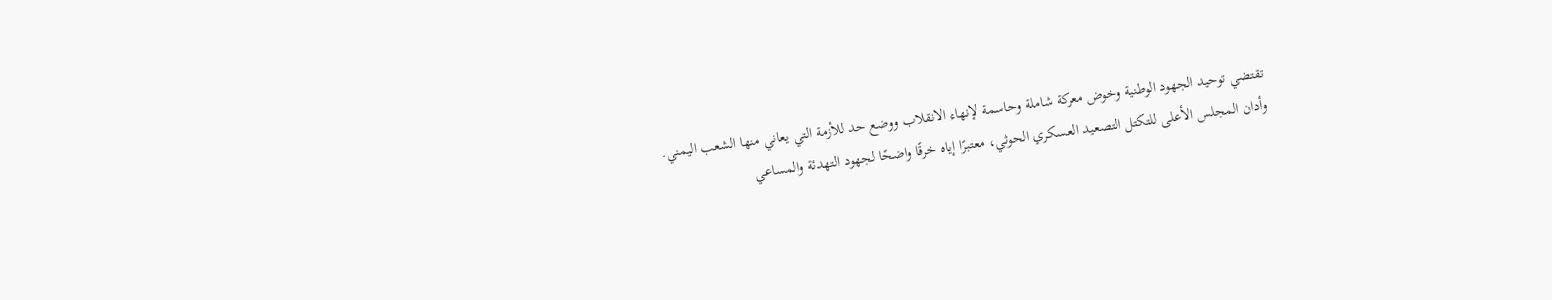تقتضي توحيد الجهود الوطنية وخوض معركة شاملة وحاسمة لإنهاء الانقلاب ووضع حد للأزمة التي يعاني منها الشعب اليمني.
وأدان المجلس الأعلى للتكتل التصعيد العسكري الحوثي، معتبرًا إياه خرقًا واضحًا لجهود التهدئة والمساعي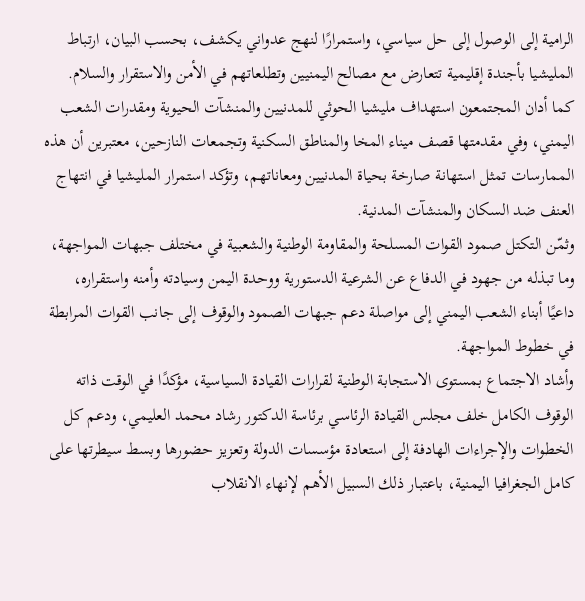الرامية إلى الوصول إلى حل سياسي، واستمرارًا لنهج عدواني يكشف، بحسب البيان، ارتباط المليشيا بأجندة إقليمية تتعارض مع مصالح اليمنيين وتطلعاتهم في الأمن والاستقرار والسلام.
كما أدان المجتمعون استهداف مليشيا الحوثي للمدنيين والمنشآت الحيوية ومقدرات الشعب اليمني، وفي مقدمتها قصف ميناء المخا والمناطق السكنية وتجمعات النازحين، معتبرين أن هذه الممارسات تمثل استهانة صارخة بحياة المدنيين ومعاناتهم، وتؤكد استمرار المليشيا في انتهاج العنف ضد السكان والمنشآت المدنية.
وثمّن التكتل صمود القوات المسلحة والمقاومة الوطنية والشعبية في مختلف جبهات المواجهة، وما تبذله من جهود في الدفاع عن الشرعية الدستورية ووحدة اليمن وسيادته وأمنه واستقراره، داعيًا أبناء الشعب اليمني إلى مواصلة دعم جبهات الصمود والوقوف إلى جانب القوات المرابطة في خطوط المواجهة.
وأشاد الاجتماع بمستوى الاستجابة الوطنية لقرارات القيادة السياسية، مؤكدًا في الوقت ذاته الوقوف الكامل خلف مجلس القيادة الرئاسي برئاسة الدكتور رشاد محمد العليمي، ودعم كل الخطوات والإجراءات الهادفة إلى استعادة مؤسسات الدولة وتعزيز حضورها وبسط سيطرتها على كامل الجغرافيا اليمنية، باعتبار ذلك السبيل الأهم لإنهاء الانقلاب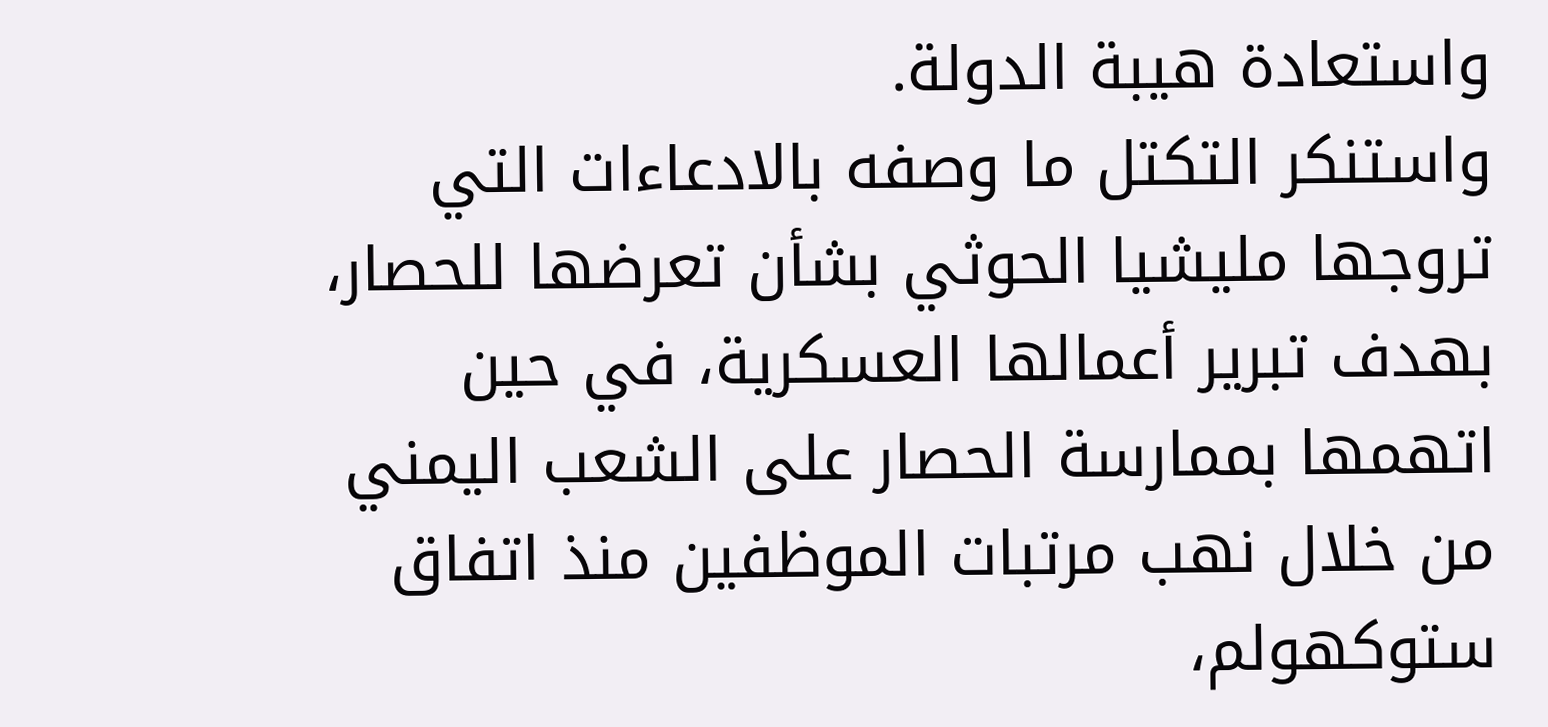واستعادة هيبة الدولة.
واستنكر التكتل ما وصفه بالادعاءات التي تروجها مليشيا الحوثي بشأن تعرضها للحصار، بهدف تبرير أعمالها العسكرية، في حين اتهمها بممارسة الحصار على الشعب اليمني من خلال نهب مرتبات الموظفين منذ اتفاق ستوكهولم،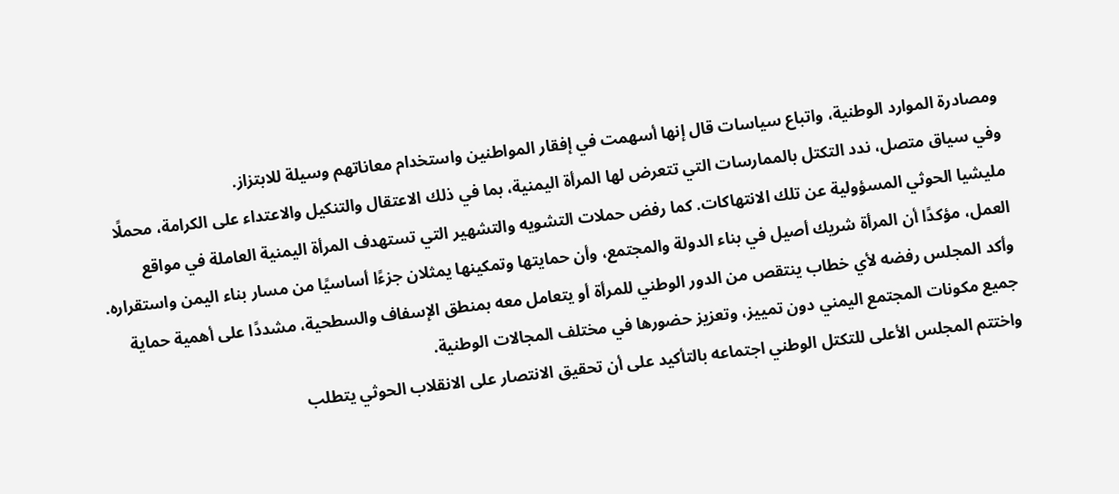ومصادرة الموارد الوطنية، واتباع سياسات قال إنها أسهمت في إفقار المواطنين واستخدام معاناتهم وسيلة للابتزاز.
وفي سياق متصل، ندد التكتل بالممارسات التي تتعرض لها المرأة اليمنية، بما في ذلك الاعتقال والتنكيل والاعتداء على الكرامة، محملًا مليشيا الحوثي المسؤولية عن تلك الانتهاكات. كما رفض حملات التشويه والتشهير التي تستهدف المرأة اليمنية العاملة في مواقع العمل، مؤكدًا أن المرأة شريك أصيل في بناء الدولة والمجتمع، وأن حمايتها وتمكينها يمثلان جزءًا أساسيًا من مسار بناء اليمن واستقراره.
وأكد المجلس رفضه لأي خطاب ينتقص من الدور الوطني للمرأة أو يتعامل معه بمنطق الإسفاف والسطحية، مشددًا على أهمية حماية جميع مكونات المجتمع اليمني دون تمييز، وتعزيز حضورها في مختلف المجالات الوطنية.
واختتم المجلس الأعلى للتكتل الوطني اجتماعه بالتأكيد على أن تحقيق الانتصار على الانقلاب الحوثي يتطلب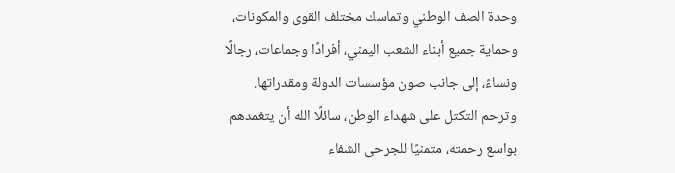وحدة الصف الوطني وتماسك مختلف القوى والمكونات، وحماية جميع أبناء الشعب اليمني، أفرادًا وجماعات، رجالًا ونساءً، إلى جانب صون مؤسسات الدولة ومقدراتها.
وترحم التكتل على شهداء الوطن، سائلًا الله أن يتغمدهم بواسع رحمته، متمنيًا للجرحى الشفاء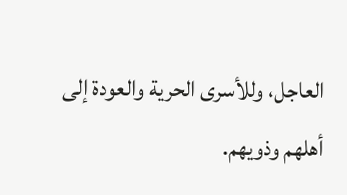العاجل، وللأسرى الحرية والعودة إلى أهلهم وذويهم.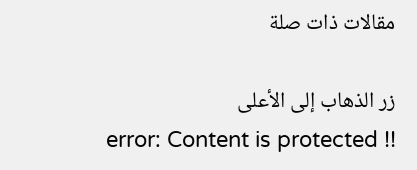مقالات ذات صلة

زر الذهاب إلى الأعلى
error: Content is protected !!